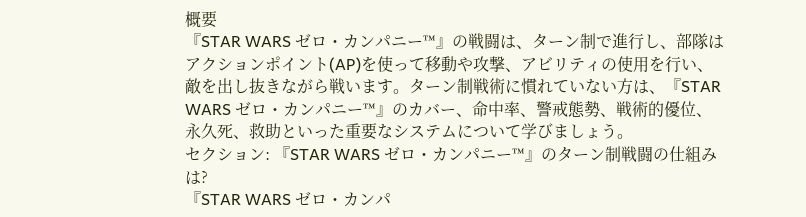概要
『STAR WARS ゼロ・カンパニー™』の戦闘は、ターン制で進行し、部隊はアクションポイント(AP)を使って移動や攻撃、アビリティの使用を行い、敵を出し抜きながら戦います。ターン制戦術に慣れていない方は、『STAR WARS ゼロ・カンパニー™』のカバー、命中率、警戒態勢、戦術的優位、永久死、救助といった重要なシステムについて学びましょう。
セクション: 『STAR WARS ゼロ・カンパニー™』のターン制戦闘の仕組みは?
『STAR WARS ゼロ・カンパ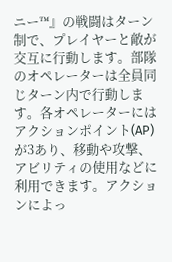ニー™』の戦闘はターン制で、プレイヤーと敵が交互に行動します。部隊のオペレーターは全員同じターン内で行動します。各オペレーターにはアクションポイント(AP)が3あり、移動や攻撃、アビリティの使用などに利用できます。アクションによっ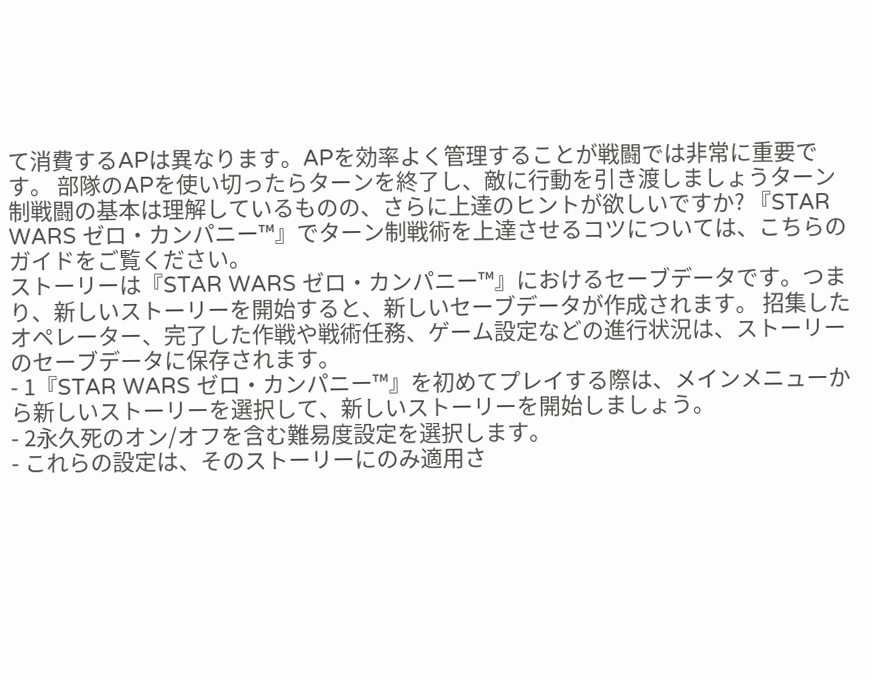て消費するAPは異なります。APを効率よく管理することが戦闘では非常に重要です。 部隊のAPを使い切ったらターンを終了し、敵に行動を引き渡しましょうターン制戦闘の基本は理解しているものの、さらに上達のヒントが欲しいですか? 『STAR WARS ゼロ・カンパニー™』でターン制戦術を上達させるコツについては、こちらのガイドをご覧ください。
ストーリーは『STAR WARS ゼロ・カンパニー™』におけるセーブデータです。つまり、新しいストーリーを開始すると、新しいセーブデータが作成されます。 招集したオペレーター、完了した作戦や戦術任務、ゲーム設定などの進行状況は、ストーリーのセーブデータに保存されます。
- 1『STAR WARS ゼロ・カンパニー™』を初めてプレイする際は、メインメニューから新しいストーリーを選択して、新しいストーリーを開始しましょう。
- 2永久死のオン/オフを含む難易度設定を選択します。
- これらの設定は、そのストーリーにのみ適用さ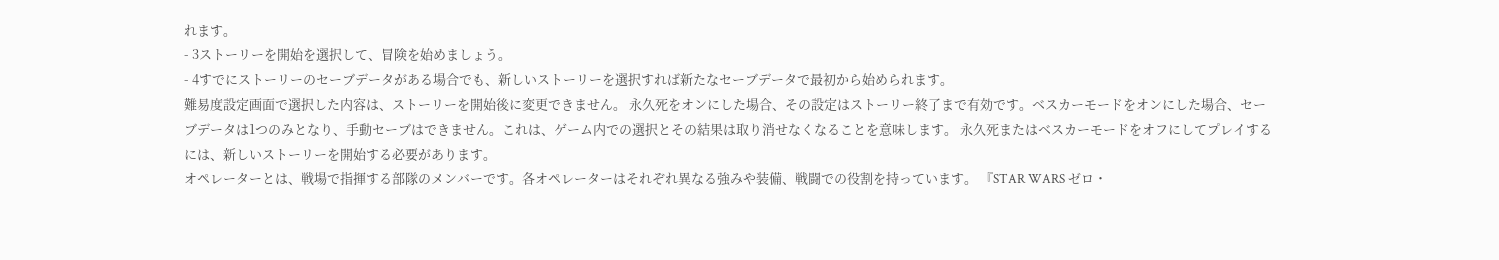れます。
- 3ストーリーを開始を選択して、冒険を始めましょう。
- 4すでにストーリーのセーブデータがある場合でも、新しいストーリーを選択すれば新たなセーブデータで最初から始められます。
難易度設定画面で選択した内容は、ストーリーを開始後に変更できません。 永久死をオンにした場合、その設定はストーリー終了まで有効です。ベスカーモードをオンにした場合、セーブデータは1つのみとなり、手動セーブはできません。これは、ゲーム内での選択とその結果は取り消せなくなることを意味します。 永久死またはベスカーモードをオフにしてプレイするには、新しいストーリーを開始する必要があります。
オペレーターとは、戦場で指揮する部隊のメンバーです。各オペレーターはそれぞれ異なる強みや装備、戦闘での役割を持っています。 『STAR WARS ゼロ・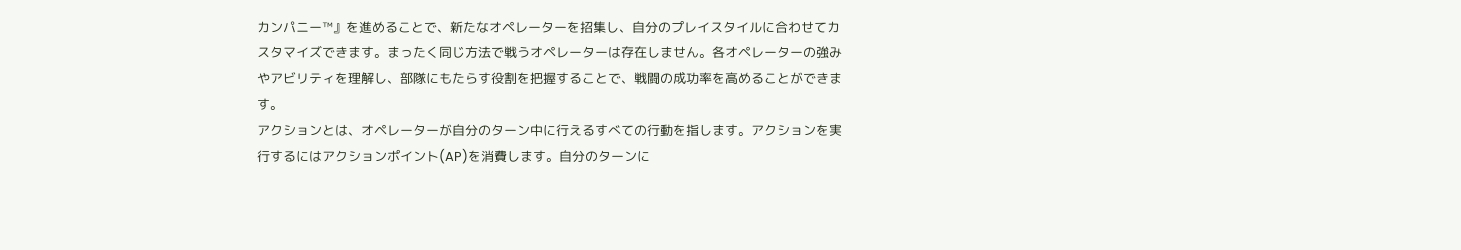カンパニー™』を進めることで、新たなオペレーターを招集し、自分のプレイスタイルに合わせてカスタマイズできます。まったく同じ方法で戦うオペレーターは存在しません。各オペレーターの強みやアビリティを理解し、部隊にもたらす役割を把握することで、戦闘の成功率を高めることができます。
アクションとは、オペレーターが自分のターン中に行えるすべての行動を指します。アクションを実行するにはアクションポイント(AP)を消費します。自分のターンに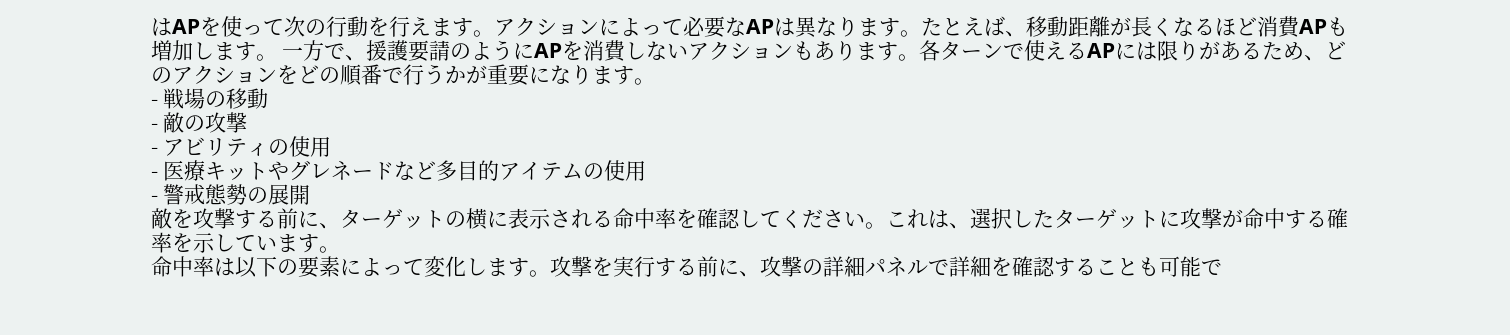はAPを使って次の行動を行えます。アクションによって必要なAPは異なります。たとえば、移動距離が長くなるほど消費APも増加します。 一方で、援護要請のようにAPを消費しないアクションもあります。各ターンで使えるAPには限りがあるため、どのアクションをどの順番で行うかが重要になります。
- 戦場の移動
- 敵の攻撃
- アビリティの使用
- 医療キットやグレネードなど多目的アイテムの使用
- 警戒態勢の展開
敵を攻撃する前に、ターゲットの横に表示される命中率を確認してください。これは、選択したターゲットに攻撃が命中する確率を示しています。
命中率は以下の要素によって変化します。攻撃を実行する前に、攻撃の詳細パネルで詳細を確認することも可能で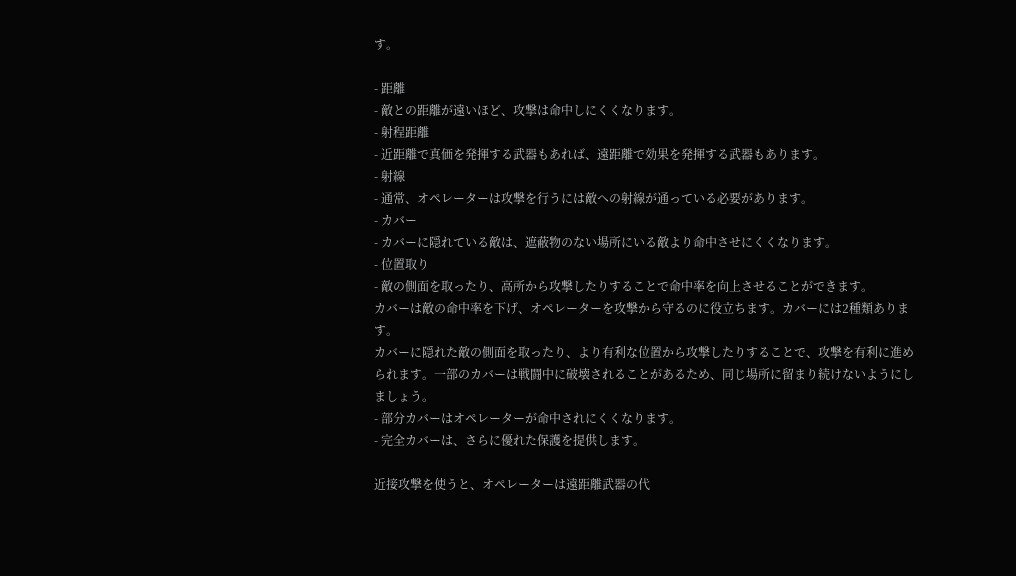す。

- 距離
- 敵との距離が遠いほど、攻撃は命中しにくくなります。
- 射程距離
- 近距離で真価を発揮する武器もあれば、遠距離で効果を発揮する武器もあります。
- 射線
- 通常、オペレーターは攻撃を行うには敵への射線が通っている必要があります。
- カバー
- カバーに隠れている敵は、遮蔽物のない場所にいる敵より命中させにくくなります。
- 位置取り
- 敵の側面を取ったり、高所から攻撃したりすることで命中率を向上させることができます。
カバーは敵の命中率を下げ、オペレーターを攻撃から守るのに役立ちます。カバーには2種類あります。
カバーに隠れた敵の側面を取ったり、より有利な位置から攻撃したりすることで、攻撃を有利に進められます。一部のカバーは戦闘中に破壊されることがあるため、同じ場所に留まり続けないようにしましょう。
- 部分カバーはオペレーターが命中されにくくなります。
- 完全カバーは、さらに優れた保護を提供します。

近接攻撃を使うと、オペレーターは遠距離武器の代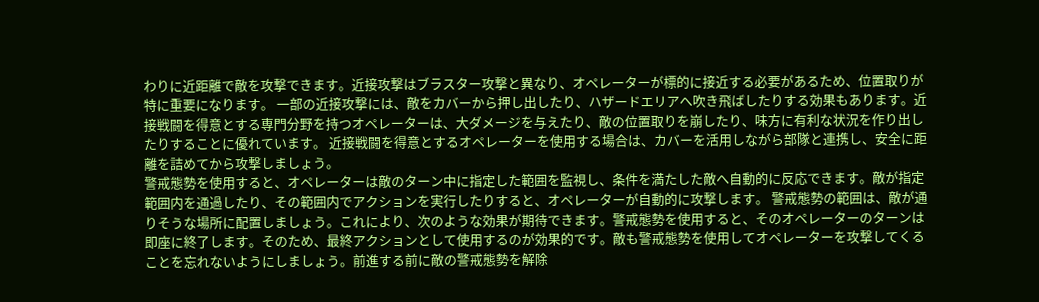わりに近距離で敵を攻撃できます。近接攻撃はブラスター攻撃と異なり、オペレーターが標的に接近する必要があるため、位置取りが特に重要になります。 一部の近接攻撃には、敵をカバーから押し出したり、ハザードエリアへ吹き飛ばしたりする効果もあります。近接戦闘を得意とする専門分野を持つオペレーターは、大ダメージを与えたり、敵の位置取りを崩したり、味方に有利な状況を作り出したりすることに優れています。 近接戦闘を得意とするオペレーターを使用する場合は、カバーを活用しながら部隊と連携し、安全に距離を詰めてから攻撃しましょう。
警戒態勢を使用すると、オペレーターは敵のターン中に指定した範囲を監視し、条件を満たした敵へ自動的に反応できます。敵が指定範囲内を通過したり、その範囲内でアクションを実行したりすると、オペレーターが自動的に攻撃します。 警戒態勢の範囲は、敵が通りそうな場所に配置しましょう。これにより、次のような効果が期待できます。警戒態勢を使用すると、そのオペレーターのターンは即座に終了します。そのため、最終アクションとして使用するのが効果的です。敵も警戒態勢を使用してオペレーターを攻撃してくることを忘れないようにしましょう。前進する前に敵の警戒態勢を解除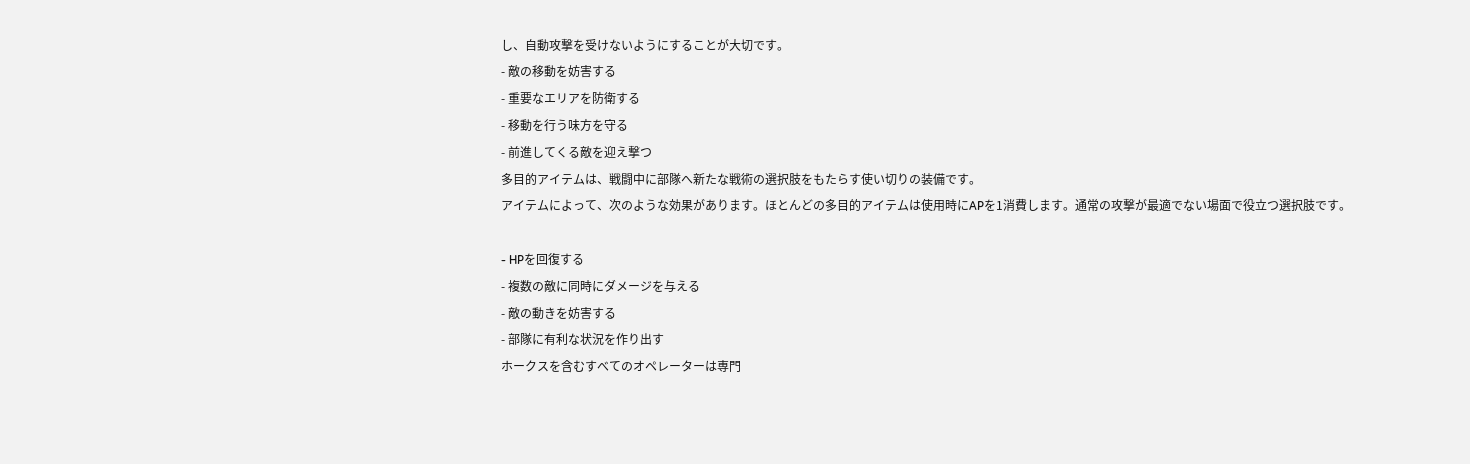し、自動攻撃を受けないようにすることが大切です。
- 敵の移動を妨害する
- 重要なエリアを防衛する
- 移動を行う味方を守る
- 前進してくる敵を迎え撃つ
多目的アイテムは、戦闘中に部隊へ新たな戦術の選択肢をもたらす使い切りの装備です。
アイテムによって、次のような効果があります。ほとんどの多目的アイテムは使用時にAPを1消費します。通常の攻撃が最適でない場面で役立つ選択肢です。

- HPを回復する
- 複数の敵に同時にダメージを与える
- 敵の動きを妨害する
- 部隊に有利な状況を作り出す
ホークスを含むすべてのオペレーターは専門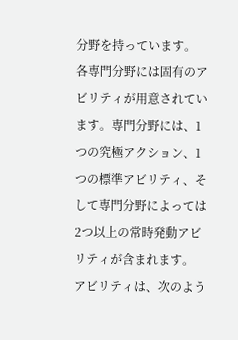分野を持っています。 各専門分野には固有のアビリティが用意されています。専門分野には、1つの究極アクション、1つの標準アビリティ、そして専門分野によっては2つ以上の常時発動アビリティが含まれます。 アビリティは、次のよう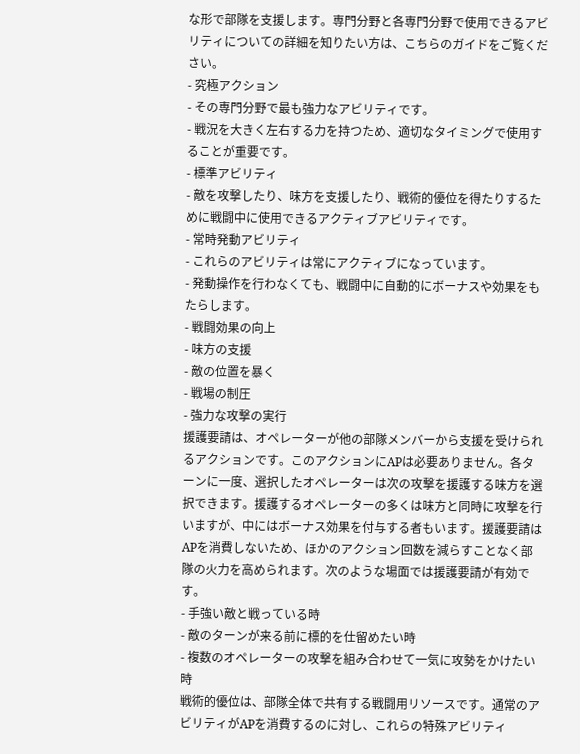な形で部隊を支援します。専門分野と各専門分野で使用できるアビリティについての詳細を知りたい方は、こちらのガイドをご覧ください。
- 究極アクション
- その専門分野で最も強力なアビリティです。
- 戦況を大きく左右する力を持つため、適切なタイミングで使用することが重要です。
- 標準アビリティ
- 敵を攻撃したり、味方を支援したり、戦術的優位を得たりするために戦闘中に使用できるアクティブアビリティです。
- 常時発動アビリティ
- これらのアビリティは常にアクティブになっています。
- 発動操作を行わなくても、戦闘中に自動的にボーナスや効果をもたらします。
- 戦闘効果の向上
- 味方の支援
- 敵の位置を暴く
- 戦場の制圧
- 強力な攻撃の実行
援護要請は、オペレーターが他の部隊メンバーから支援を受けられるアクションです。このアクションにAPは必要ありません。各ターンに一度、選択したオペレーターは次の攻撃を援護する味方を選択できます。援護するオペレーターの多くは味方と同時に攻撃を行いますが、中にはボーナス効果を付与する者もいます。援護要請はAPを消費しないため、ほかのアクション回数を減らすことなく部隊の火力を高められます。次のような場面では援護要請が有効です。
- 手強い敵と戦っている時
- 敵のターンが来る前に標的を仕留めたい時
- 複数のオペレーターの攻撃を組み合わせて一気に攻勢をかけたい時
戦術的優位は、部隊全体で共有する戦闘用リソースです。通常のアビリティがAPを消費するのに対し、これらの特殊アビリティ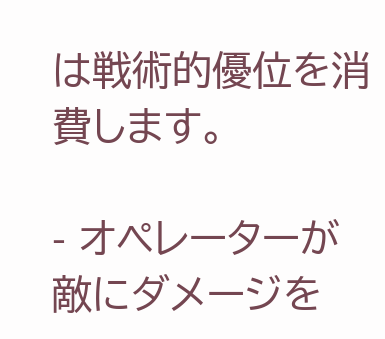は戦術的優位を消費します。

- オペレーターが敵にダメージを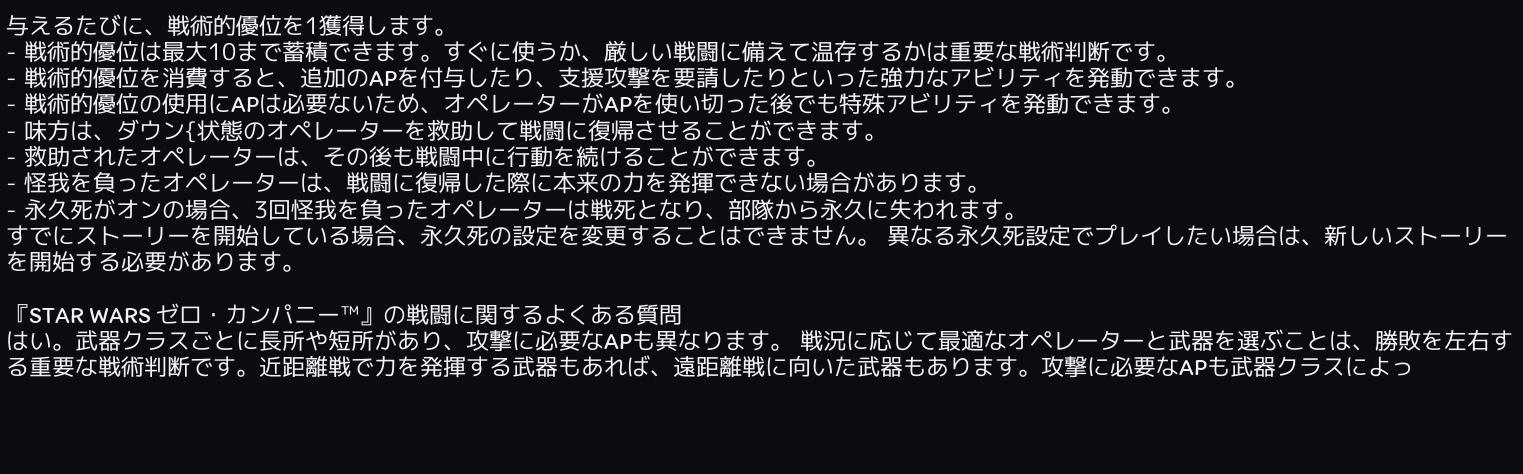与えるたびに、戦術的優位を1獲得します。
- 戦術的優位は最大10まで蓄積できます。すぐに使うか、厳しい戦闘に備えて温存するかは重要な戦術判断です。
- 戦術的優位を消費すると、追加のAPを付与したり、支援攻撃を要請したりといった強力なアビリティを発動できます。
- 戦術的優位の使用にAPは必要ないため、オペレーターがAPを使い切った後でも特殊アビリティを発動できます。
- 味方は、ダウン{状態のオペレーターを救助して戦闘に復帰させることができます。
- 救助されたオペレーターは、その後も戦闘中に行動を続けることができます。
- 怪我を負ったオペレーターは、戦闘に復帰した際に本来の力を発揮できない場合があります。
- 永久死がオンの場合、3回怪我を負ったオペレーターは戦死となり、部隊から永久に失われます。
すでにストーリーを開始している場合、永久死の設定を変更することはできません。 異なる永久死設定でプレイしたい場合は、新しいストーリーを開始する必要があります。

『STAR WARS ゼロ・カンパニー™』の戦闘に関するよくある質問
はい。武器クラスごとに長所や短所があり、攻撃に必要なAPも異なります。 戦況に応じて最適なオペレーターと武器を選ぶことは、勝敗を左右する重要な戦術判断です。近距離戦で力を発揮する武器もあれば、遠距離戦に向いた武器もあります。攻撃に必要なAPも武器クラスによっ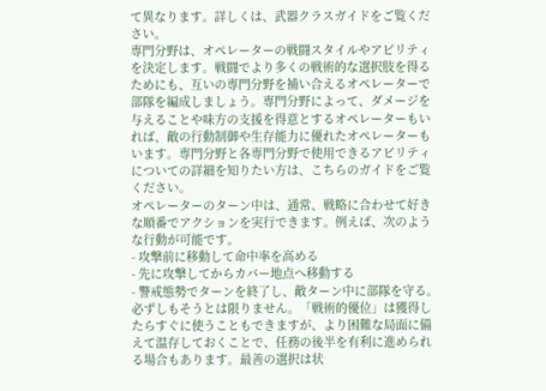て異なります。詳しくは、武器クラスガイドをご覧ください。
専門分野は、オペレーターの戦闘スタイルやアビリティを決定します。戦闘でより多くの戦術的な選択肢を得るためにも、互いの専門分野を補い合えるオペレーターで部隊を編成しましょう。専門分野によって、ダメージを与えることや味方の支援を得意とするオペレーターもいれば、敵の行動制御や生存能力に優れたオペレーターもいます。専門分野と各専門分野で使用できるアビリティについての詳細を知りたい方は、こちらのガイドをご覧ください。
オペレーターのターン中は、通常、戦略に合わせて好きな順番でアクションを実行できます。例えば、次のような行動が可能です。
- 攻撃前に移動して命中率を高める
- 先に攻撃してからカバー地点へ移動する
- 警戒態勢でターンを終了し、敵ターン中に部隊を守る。
必ずしもそうとは限りません。「戦術的優位」は獲得したらすぐに使うこともできますが、より困難な局面に備えて温存しておくことで、任務の後半を有利に進められる場合もあります。最善の選択は状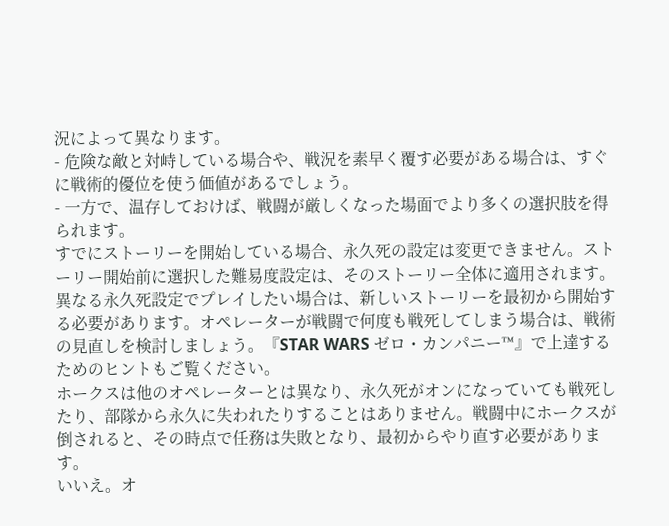況によって異なります。
- 危険な敵と対峙している場合や、戦況を素早く覆す必要がある場合は、すぐに戦術的優位を使う価値があるでしょう。
- 一方で、温存しておけば、戦闘が厳しくなった場面でより多くの選択肢を得られます。
すでにストーリーを開始している場合、永久死の設定は変更できません。ストーリー開始前に選択した難易度設定は、そのストーリー全体に適用されます。異なる永久死設定でプレイしたい場合は、新しいストーリーを最初から開始する必要があります。オペレーターが戦闘で何度も戦死してしまう場合は、戦術の見直しを検討しましょう。『STAR WARS ゼロ・カンパニー™』で上達するためのヒントもご覧ください。
ホークスは他のオペレーターとは異なり、永久死がオンになっていても戦死したり、部隊から永久に失われたりすることはありません。戦闘中にホークスが倒されると、その時点で任務は失敗となり、最初からやり直す必要があります。
いいえ。オ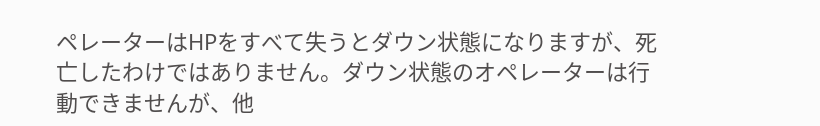ペレーターはHPをすべて失うとダウン状態になりますが、死亡したわけではありません。ダウン状態のオペレーターは行動できませんが、他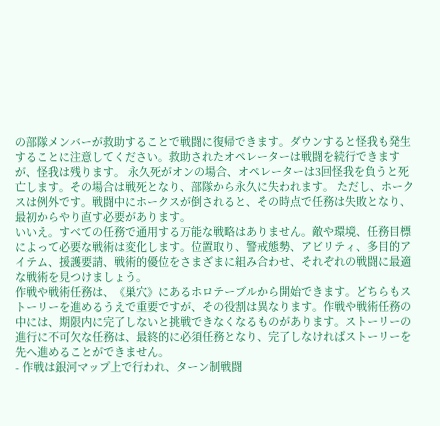の部隊メンバーが救助することで戦闘に復帰できます。ダウンすると怪我も発生することに注意してください。救助されたオペレーターは戦闘を続行できますが、怪我は残ります。 永久死がオンの場合、オペレーターは3回怪我を負うと死亡します。その場合は戦死となり、部隊から永久に失われます。 ただし、ホークスは例外です。戦闘中にホークスが倒されると、その時点で任務は失敗となり、最初からやり直す必要があります。
いいえ。すべての任務で通用する万能な戦略はありません。敵や環境、任務目標によって必要な戦術は変化します。位置取り、警戒態勢、アビリティ、多目的アイテム、援護要請、戦術的優位をさまざまに組み合わせ、それぞれの戦闘に最適な戦術を見つけましょう。
作戦や戦術任務は、《巣穴》にあるホロテーブルから開始できます。どちらもストーリーを進めるうえで重要ですが、その役割は異なります。作戦や戦術任務の中には、期限内に完了しないと挑戦できなくなるものがあります。ストーリーの進行に不可欠な任務は、最終的に必須任務となり、完了しなければストーリーを先へ進めることができません。
- 作戦は銀河マップ上で行われ、ターン制戦闘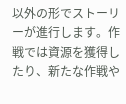以外の形でストーリーが進行します。作戦では資源を獲得したり、新たな作戦や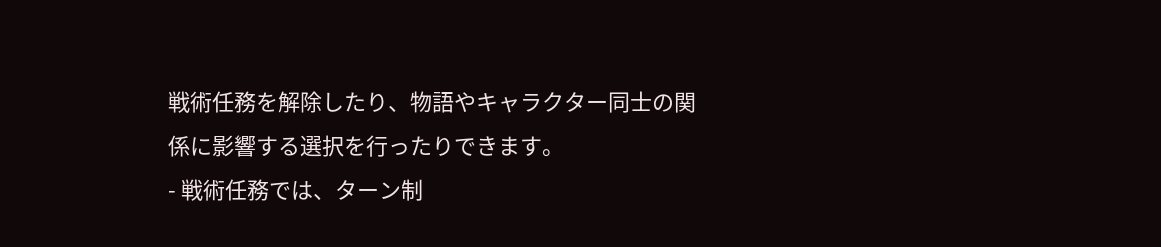戦術任務を解除したり、物語やキャラクター同士の関係に影響する選択を行ったりできます。
- 戦術任務では、ターン制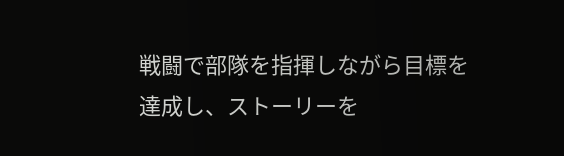戦闘で部隊を指揮しながら目標を達成し、ストーリーを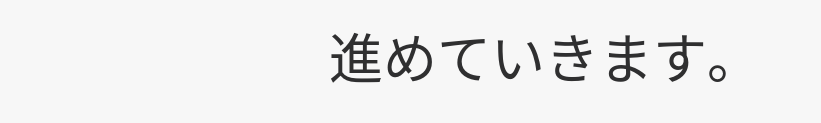進めていきます。